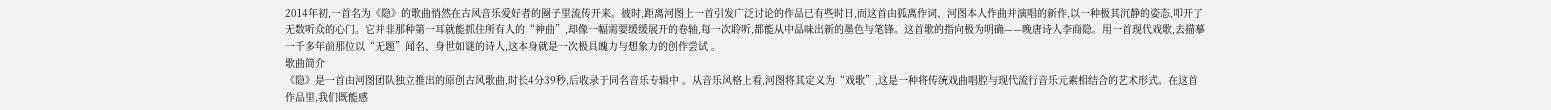2014年初,一首名为《隐》的歌曲悄然在古风音乐爱好者的圈子里流传开来。彼时,距离河图上一首引发广泛讨论的作品已有些时日,而这首由狐离作词、河图本人作曲并演唱的新作,以一种极其沉静的姿态,叩开了无数听众的心门。它并非那种第一耳就能抓住所有人的“神曲”,却像一幅需要缓缓展开的卷轴,每一次聆听,都能从中品味出新的墨色与笔锋。这首歌的指向极为明确——晚唐诗人李商隐。用一首现代戏歌,去描摹一千多年前那位以“无题”闻名、身世如谜的诗人,这本身就是一次极具魄力与想象力的创作尝试 。
歌曲简介
《隐》是一首由河图团队独立推出的原创古风歌曲,时长4分39秒,后收录于同名音乐专辑中 。从音乐风格上看,河图将其定义为“戏歌”,这是一种将传统戏曲唱腔与现代流行音乐元素相结合的艺术形式。在这首作品里,我们既能感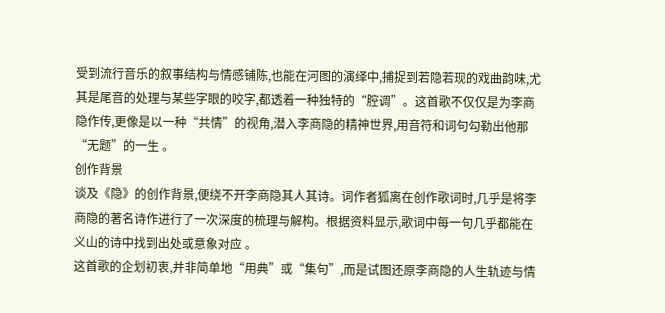受到流行音乐的叙事结构与情感铺陈,也能在河图的演绎中,捕捉到若隐若现的戏曲韵味,尤其是尾音的处理与某些字眼的咬字,都透着一种独特的“腔调”。这首歌不仅仅是为李商隐作传,更像是以一种“共情”的视角,潜入李商隐的精神世界,用音符和词句勾勒出他那“无题”的一生 。
创作背景
谈及《隐》的创作背景,便绕不开李商隐其人其诗。词作者狐离在创作歌词时,几乎是将李商隐的著名诗作进行了一次深度的梳理与解构。根据资料显示,歌词中每一句几乎都能在义山的诗中找到出处或意象对应 。
这首歌的企划初衷,并非简单地“用典”或“集句”,而是试图还原李商隐的人生轨迹与情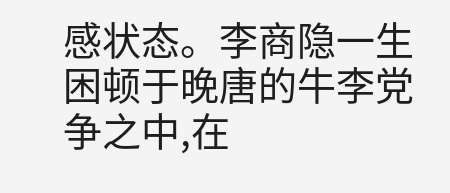感状态。李商隐一生困顿于晚唐的牛李党争之中,在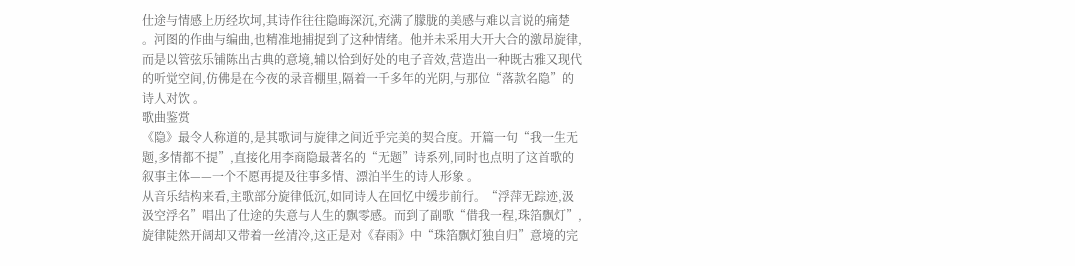仕途与情感上历经坎坷,其诗作往往隐晦深沉,充满了朦胧的美感与难以言说的痛楚 。河图的作曲与编曲,也精准地捕捉到了这种情绪。他并未采用大开大合的激昂旋律,而是以管弦乐铺陈出古典的意境,辅以恰到好处的电子音效,营造出一种既古雅又现代的听觉空间,仿佛是在今夜的录音棚里,隔着一千多年的光阴,与那位“落款名隐”的诗人对饮 。
歌曲鉴赏
《隐》最令人称道的,是其歌词与旋律之间近乎完美的契合度。开篇一句“我一生无题,多情都不提”,直接化用李商隐最著名的“无题”诗系列,同时也点明了这首歌的叙事主体——一个不愿再提及往事多情、漂泊半生的诗人形象 。
从音乐结构来看,主歌部分旋律低沉,如同诗人在回忆中缓步前行。“浮萍无踪迹,汲汲空浮名”唱出了仕途的失意与人生的飘零感。而到了副歌“借我一程,珠箔飘灯”,旋律陡然开阔却又带着一丝清冷,这正是对《春雨》中“珠箔飘灯独自归”意境的完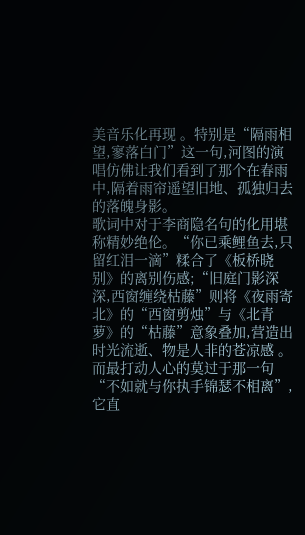美音乐化再现 。特别是“隔雨相望,寥落白门”这一句,河图的演唱仿佛让我们看到了那个在春雨中,隔着雨帘遥望旧地、孤独归去的落魄身影。
歌词中对于李商隐名句的化用堪称精妙绝伦。“你已乘鲤鱼去,只留红泪一滴”糅合了《板桥晓别》的离别伤感;“旧庭门影深深,西窗缠绕枯藤”则将《夜雨寄北》的“西窗剪烛”与《北青萝》的“枯藤”意象叠加,营造出时光流逝、物是人非的苍凉感 。而最打动人心的莫过于那一句“不如就与你执手锦瑟不相离”,它直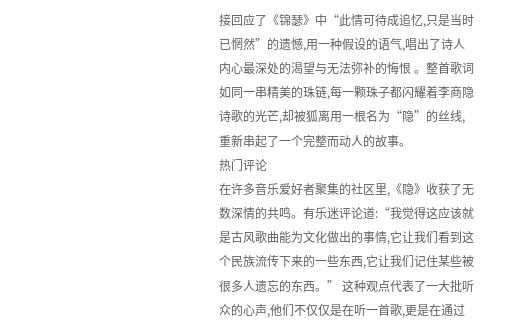接回应了《锦瑟》中“此情可待成追忆,只是当时已惘然”的遗憾,用一种假设的语气,唱出了诗人内心最深处的渴望与无法弥补的悔恨 。整首歌词如同一串精美的珠链,每一颗珠子都闪耀着李商隐诗歌的光芒,却被狐离用一根名为“隐”的丝线,重新串起了一个完整而动人的故事。
热门评论
在许多音乐爱好者聚集的社区里,《隐》收获了无数深情的共鸣。有乐迷评论道:“我觉得这应该就是古风歌曲能为文化做出的事情,它让我们看到这个民族流传下来的一些东西,它让我们记住某些被很多人遗忘的东西。” 这种观点代表了一大批听众的心声,他们不仅仅是在听一首歌,更是在通过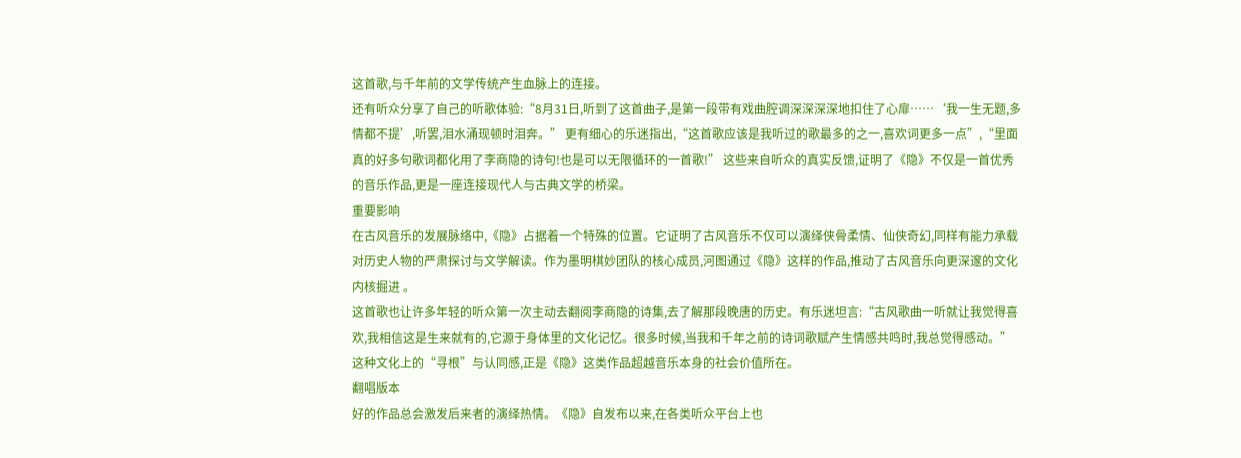这首歌,与千年前的文学传统产生血脉上的连接。
还有听众分享了自己的听歌体验:“8月31日,听到了这首曲子,是第一段带有戏曲腔调深深深深地扣住了心扉……‘我一生无题,多情都不提’,听罢,泪水涌现顿时泪奔。” 更有细心的乐迷指出,“这首歌应该是我听过的歌最多的之一,喜欢词更多一点”,“里面真的好多句歌词都化用了李商隐的诗句!也是可以无限循环的一首歌!” 这些来自听众的真实反馈,证明了《隐》不仅是一首优秀的音乐作品,更是一座连接现代人与古典文学的桥梁。
重要影响
在古风音乐的发展脉络中,《隐》占据着一个特殊的位置。它证明了古风音乐不仅可以演绎侠骨柔情、仙侠奇幻,同样有能力承载对历史人物的严肃探讨与文学解读。作为墨明棋妙团队的核心成员,河图通过《隐》这样的作品,推动了古风音乐向更深邃的文化内核掘进 。
这首歌也让许多年轻的听众第一次主动去翻阅李商隐的诗集,去了解那段晚唐的历史。有乐迷坦言:“古风歌曲一听就让我觉得喜欢,我相信这是生来就有的,它源于身体里的文化记忆。很多时候,当我和千年之前的诗词歌赋产生情感共鸣时,我总觉得感动。” 这种文化上的“寻根”与认同感,正是《隐》这类作品超越音乐本身的社会价值所在。
翻唱版本
好的作品总会激发后来者的演绎热情。《隐》自发布以来,在各类听众平台上也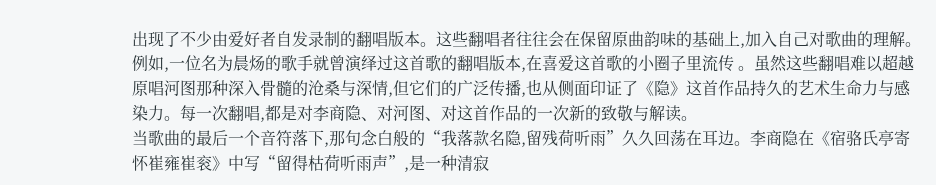出现了不少由爱好者自发录制的翻唱版本。这些翻唱者往往会在保留原曲韵味的基础上,加入自己对歌曲的理解。例如,一位名为晨炀的歌手就曾演绎过这首歌的翻唱版本,在喜爱这首歌的小圈子里流传 。虽然这些翻唱难以超越原唱河图那种深入骨髓的沧桑与深情,但它们的广泛传播,也从侧面印证了《隐》这首作品持久的艺术生命力与感染力。每一次翻唱,都是对李商隐、对河图、对这首作品的一次新的致敬与解读。
当歌曲的最后一个音符落下,那句念白般的“我落款名隐,留残荷听雨”久久回荡在耳边。李商隐在《宿骆氏亭寄怀崔雍崔衮》中写“留得枯荷听雨声”,是一种清寂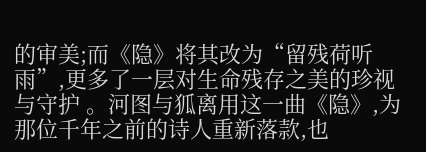的审美;而《隐》将其改为“留残荷听雨”,更多了一层对生命残存之美的珍视与守护 。河图与狐离用这一曲《隐》,为那位千年之前的诗人重新落款,也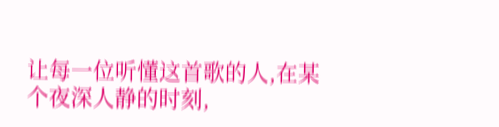让每一位听懂这首歌的人,在某个夜深人静的时刻,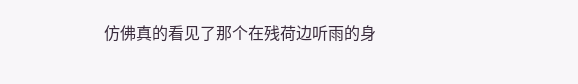仿佛真的看见了那个在残荷边听雨的身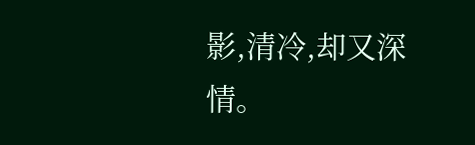影,清冷,却又深情。